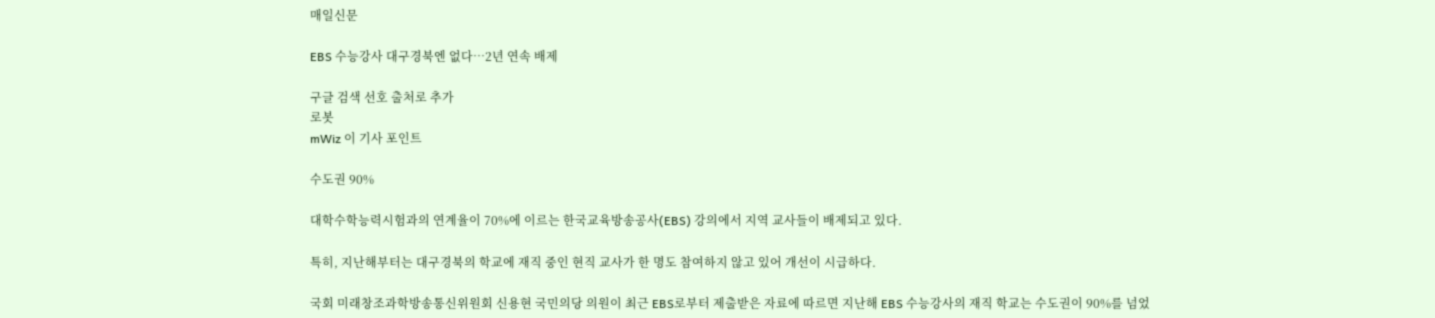매일신문

EBS 수능강사 대구경북엔 없다…2년 연속 배제

구글 검색 선호 출처로 추가
로봇
mWiz 이 기사 포인트

수도권 90%

대학수학능력시험과의 연계율이 70%에 이르는 한국교육방송공사(EBS) 강의에서 지역 교사들이 배제되고 있다.

특히, 지난해부터는 대구경북의 학교에 재직 중인 현직 교사가 한 명도 참여하지 않고 있어 개선이 시급하다.

국회 미래창조과학방송통신위원회 신용현 국민의당 의원이 최근 EBS로부터 제출받은 자료에 따르면 지난해 EBS 수능강사의 재직 학교는 수도권이 90%를 넘었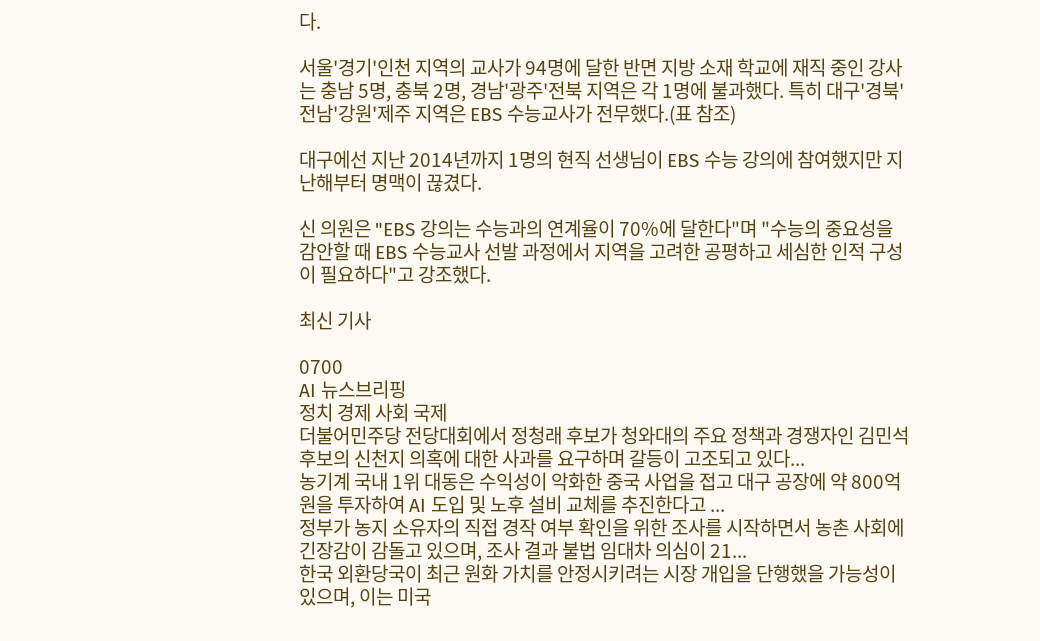다.

서울'경기'인천 지역의 교사가 94명에 달한 반면 지방 소재 학교에 재직 중인 강사는 충남 5명, 충북 2명, 경남'광주'전북 지역은 각 1명에 불과했다. 특히 대구'경북'전남'강원'제주 지역은 EBS 수능교사가 전무했다.(표 참조)

대구에선 지난 2014년까지 1명의 현직 선생님이 EBS 수능 강의에 참여했지만 지난해부터 명맥이 끊겼다.

신 의원은 "EBS 강의는 수능과의 연계율이 70%에 달한다"며 "수능의 중요성을 감안할 때 EBS 수능교사 선발 과정에서 지역을 고려한 공평하고 세심한 인적 구성이 필요하다"고 강조했다.

최신 기사

0700
AI 뉴스브리핑
정치 경제 사회 국제
더불어민주당 전당대회에서 정청래 후보가 청와대의 주요 정책과 경쟁자인 김민석 후보의 신천지 의혹에 대한 사과를 요구하며 갈등이 고조되고 있다...
농기계 국내 1위 대동은 수익성이 악화한 중국 사업을 접고 대구 공장에 약 800억원을 투자하여 AI 도입 및 노후 설비 교체를 추진한다고 ...
정부가 농지 소유자의 직접 경작 여부 확인을 위한 조사를 시작하면서 농촌 사회에 긴장감이 감돌고 있으며, 조사 결과 불법 임대차 의심이 21...
한국 외환당국이 최근 원화 가치를 안정시키려는 시장 개입을 단행했을 가능성이 있으며, 이는 미국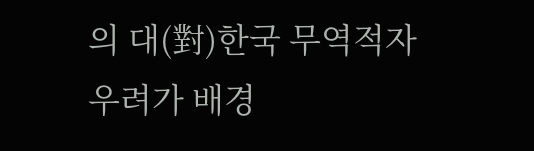의 대(對)한국 무역적자 우려가 배경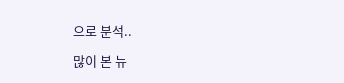으로 분석..

많이 본 뉴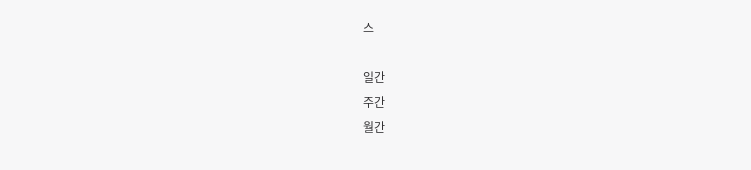스

일간
주간
월간